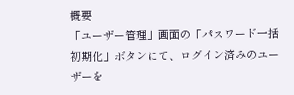概要
「ユーザー管理」画面の「パスワード一括初期化」ボタンにて、ログイン済みのユーザーを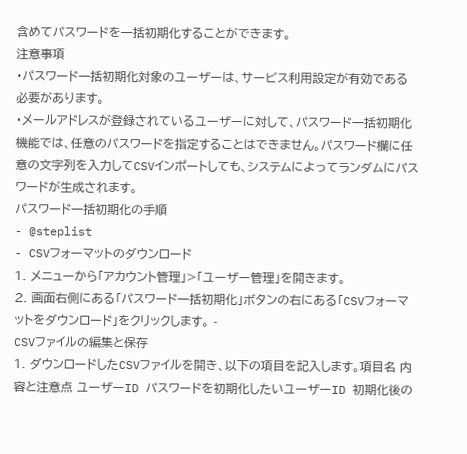含めてパスワードを一括初期化することができます。
注意事項
・パスワード一括初期化対象のユーザーは、サービス利用設定が有効である必要があります。
・メールアドレスが登録されているユーザーに対して、パスワード一括初期化機能では、任意のパスワードを指定することはできません。パスワード欄に任意の文字列を入力してCSVインポートしても、システムによってランダムにパスワードが生成されます。
パスワード一括初期化の手順
- @steplist
- CSVフォーマットのダウンロード
1. メニューから「アカウント管理」>「ユーザー管理」を開きます。
2. 画面右側にある「パスワード一括初期化」ボタンの右にある「CSVフォーマットをダウンロード」をクリックします。 -
CSVファイルの編集と保存
1. ダウンロードしたCSVファイルを開き、以下の項目を記入します。項目名 内容と注意点 ユーザーID パスワードを初期化したいユーザーID 初期化後の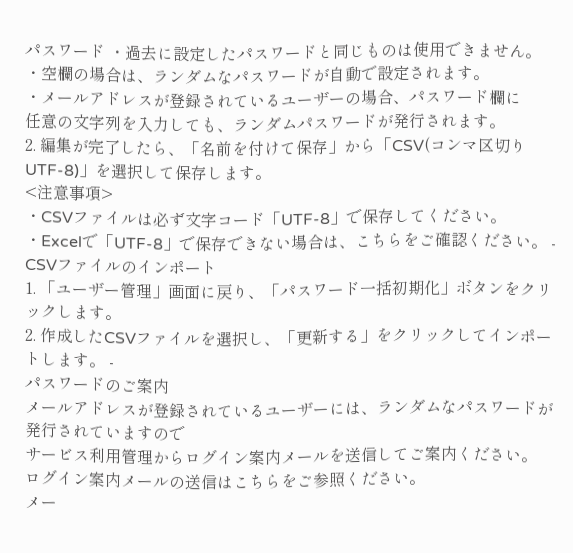パスワード ・過去に設定したパスワードと同じものは使用できません。
・空欄の場合は、ランダムなパスワードが自動で設定されます。
・メールアドレスが登録されているユーザーの場合、パスワード欄に
任意の文字列を入力しても、ランダムパスワードが発行されます。
2. 編集が完了したら、「名前を付けて保存」から「CSV(コンマ区切り UTF-8)」を選択して保存します。
<注意事項>
・CSVファイルは必ず文字コード「UTF-8」で保存してください。
・Excelで「UTF-8」で保存できない場合は、こちらをご確認ください。 - CSVファイルのインポート
1. 「ユーザー管理」画面に戻り、「パスワード一括初期化」ボタンをクリックします。
2. 作成したCSVファイルを選択し、「更新する」をクリックしてインポートします。 -
パスワードのご案内
メールアドレスが登録されているユーザーには、ランダムなパスワードが発行されていますので
サービス利用管理からログイン案内メールを送信してご案内ください。
ログイン案内メールの送信はこちらをご参照ください。
メー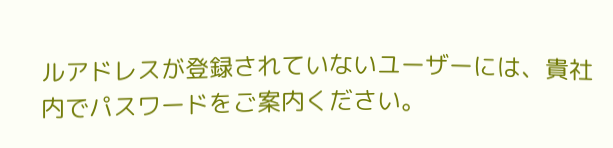ルアドレスが登録されていないユーザーには、貴社内でパスワードをご案内ください。